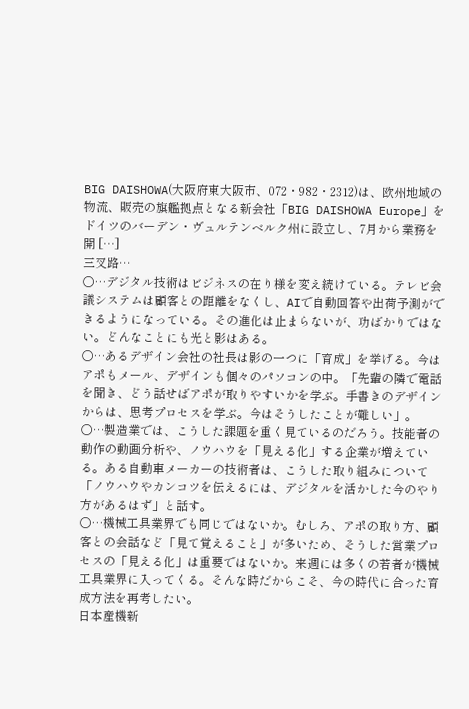BIG DAISHOWA(大阪府東大阪市、072・982・2312)は、欧州地域の物流、販売の旗艦拠点となる新会社「BIG DAISHOWA Europe」をドイツのバーデン・ヴュルテンベルク州に設立し、7月から業務を開 […]
三叉路…
〇…デジタル技術はビジネスの在り様を変え続けている。テレビ会議システムは顧客との距離をなくし、AIで自動回答や出荷予測ができるようになっている。その進化は止まらないが、功ばかりではない。どんなことにも光と影はある。
〇…あるデザイン会社の社長は影の一つに「育成」を挙げる。今はアポもメール、デザインも個々のパソコンの中。「先輩の隣で電話を聞き、どう話せばアポが取りやすいかを学ぶ。手書きのデザインからは、思考プロセスを学ぶ。今はそうしたことが難しい」。
〇…製造業では、こうした課題を重く見ているのだろう。技能者の動作の動画分析や、ノウハウを「見える化」する企業が増えている。ある自動車メーカーの技術者は、こうした取り組みについて「ノウハウやカンコツを伝えるには、デジタルを活かした今のやり方があるはず」と話す。
〇…機械工具業界でも同じではないか。むしろ、アポの取り方、顧客との会話など「見て覚えること」が多いため、そうした営業プロセスの「見える化」は重要ではないか。来週には多くの若者が機械工具業界に入ってくる。そんな時だからこそ、今の時代に合った育成方法を再考したい。
日本産機新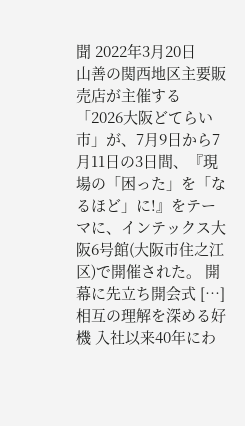聞 2022年3月20日
山善の関西地区主要販売店が主催する「2026大阪どてらい市」が、7月9日から7月11日の3日間、『現場の「困った」を「なるほど」に!』をテーマに、インテックス大阪6号館(大阪市住之江区)で開催された。 開幕に先立ち開会式 […]
相互の理解を深める好機 入社以来40年にわ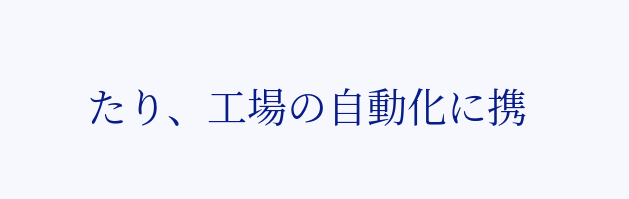たり、工場の自動化に携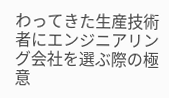わってきた生産技術者にエンジニアリング会社を選ぶ際の極意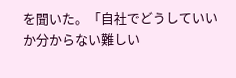を聞いた。「自社でどうしていいか分からない難しい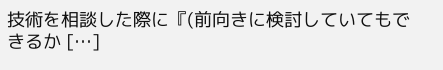技術を相談した際に『(前向きに検討していてもできるか […]